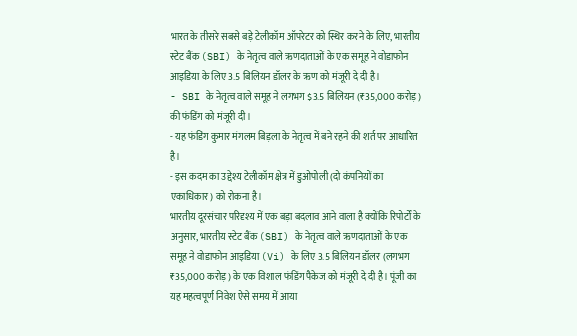भारत के तीसरे सबसे बड़े टेलीकॉम ऑपरेटर को स्थिर करने के लिए, भारतीय स्टेट बैंक (SBI) के नेतृत्व वाले ऋणदाताओं के एक समूह ने वोडाफोन आइडिया के लिए 3.5 बिलियन डॉलर के ऋण को मंजूरी दे दी है।
- SBI के नेतृत्व वाले समूह ने लगभग $3.5 बिलियन (₹35,000 करोड़) की फंडिंग को मंजूरी दी।
- यह फंडिंग कुमार मंगलम बिड़ला के नेतृत्व में बने रहने की शर्त पर आधारित है।
- इस कदम का उद्देश्य टेलीकॉम क्षेत्र में डुओपोली (दो कंपनियों का एकाधिकार) को रोकना है।
भारतीय दूरसंचार परिदृश्य में एक बड़ा बदलाव आने वाला है क्योंकि रिपोर्टों के अनुसार, भारतीय स्टेट बैंक (SBI) के नेतृत्व वाले ऋणदाताओं के एक समूह ने वोडाफोन आइडिया (Vi) के लिए 3.5 बिलियन डॉलर (लगभग ₹35,000 करोड़) के एक विशाल फंडिंग पैकेज को मंजूरी दे दी है। पूंजी का यह महत्वपूर्ण निवेश ऐसे समय में आया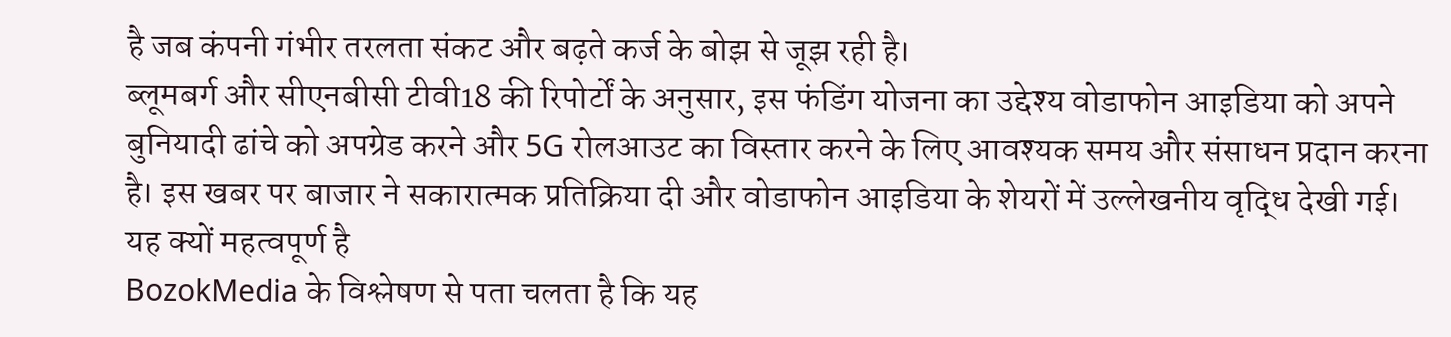है जब कंपनी गंभीर तरलता संकट और बढ़ते कर्ज के बोझ से जूझ रही है।
ब्लूमबर्ग और सीएनबीसी टीवी18 की रिपोर्टों के अनुसार, इस फंडिंग योजना का उद्देश्य वोडाफोन आइडिया को अपने बुनियादी ढांचे को अपग्रेड करने और 5G रोलआउट का विस्तार करने के लिए आवश्यक समय और संसाधन प्रदान करना है। इस खबर पर बाजार ने सकारात्मक प्रतिक्रिया दी और वोडाफोन आइडिया के शेयरों में उल्लेखनीय वृद्धि देखी गई।
यह क्यों महत्वपूर्ण है
BozokMedia के विश्लेषण से पता चलता है कि यह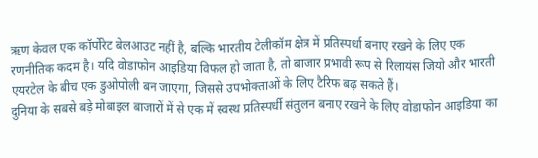ऋण केवल एक कॉर्पोरेट बेलआउट नहीं है, बल्कि भारतीय टेलीकॉम क्षेत्र में प्रतिस्पर्धा बनाए रखने के लिए एक रणनीतिक कदम है। यदि वोडाफोन आइडिया विफल हो जाता है, तो बाजार प्रभावी रूप से रिलायंस जियो और भारती एयरटेल के बीच एक डुओपोली बन जाएगा, जिससे उपभोक्ताओं के लिए टैरिफ बढ़ सकते हैं।
दुनिया के सबसे बड़े मोबाइल बाजारों में से एक में स्वस्थ प्रतिस्पर्धी संतुलन बनाए रखने के लिए वोडाफोन आइडिया का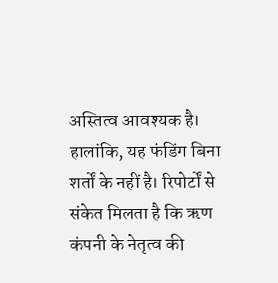अस्तित्व आवश्यक है।
हालांकि, यह फंडिंग बिना शर्तों के नहीं है। रिपोर्टों से संकेत मिलता है कि ऋण कंपनी के नेतृत्व की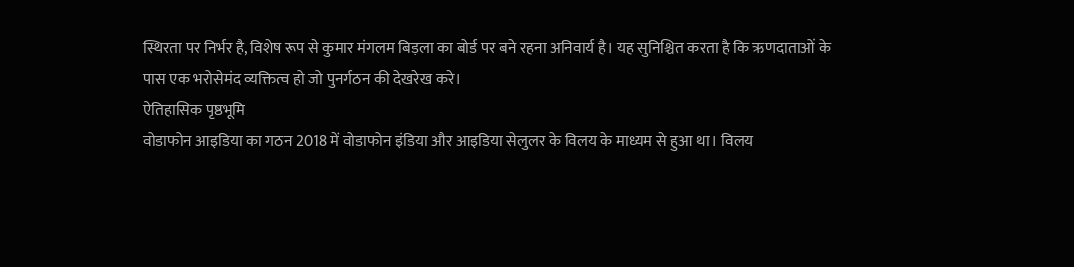स्थिरता पर निर्भर है, विशेष रूप से कुमार मंगलम बिड़ला का बोर्ड पर बने रहना अनिवार्य है। यह सुनिश्चित करता है कि ऋणदाताओं के पास एक भरोसेमंद व्यक्तित्व हो जो पुनर्गठन की देखरेख करे।
ऐतिहासिक पृष्ठभूमि
वोडाफोन आइडिया का गठन 2018 में वोडाफोन इंडिया और आइडिया सेलुलर के विलय के माध्यम से हुआ था। विलय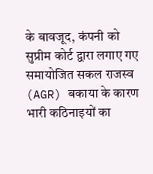के बावजूद, कंपनी को सुप्रीम कोर्ट द्वारा लगाए गए समायोजित सकल राजस्व (AGR) बकाया के कारण भारी कठिनाइयों का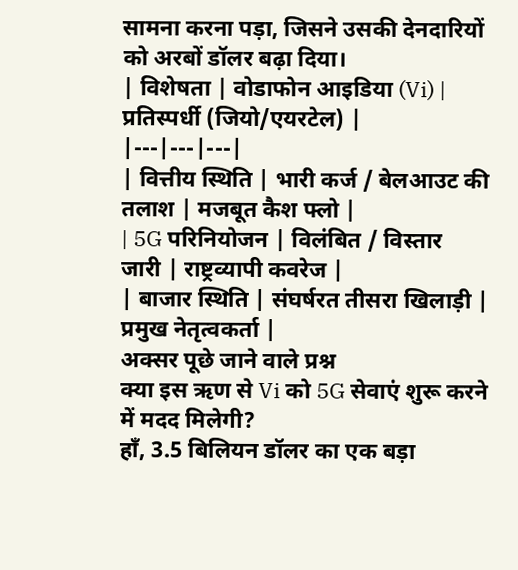सामना करना पड़ा, जिसने उसकी देनदारियों को अरबों डॉलर बढ़ा दिया।
| विशेषता | वोडाफोन आइडिया (Vi) | प्रतिस्पर्धी (जियो/एयरटेल) |
|---|---|---|
| वित्तीय स्थिति | भारी कर्ज / बेलआउट की तलाश | मजबूत कैश फ्लो |
| 5G परिनियोजन | विलंबित / विस्तार जारी | राष्ट्रव्यापी कवरेज |
| बाजार स्थिति | संघर्षरत तीसरा खिलाड़ी | प्रमुख नेतृत्वकर्ता |
अक्सर पूछे जाने वाले प्रश्न
क्या इस ऋण से Vi को 5G सेवाएं शुरू करने में मदद मिलेगी?
हाँ, 3.5 बिलियन डॉलर का एक बड़ा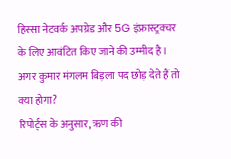हिस्सा नेटवर्क अपग्रेड और 5G इंफ्रास्ट्रक्चर के लिए आवंटित किए जाने की उम्मीद है।
अगर कुमार मंगलम बिड़ला पद छोड़ देते हैं तो क्या होगा?
रिपोर्ट्स के अनुसार, ऋण की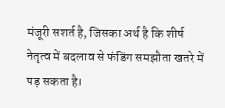मंजूरी सशर्त है, जिसका अर्थ है कि शीर्ष नेतृत्व में बदलाव से फंडिंग समझौता खतरे में पड़ सकता है।